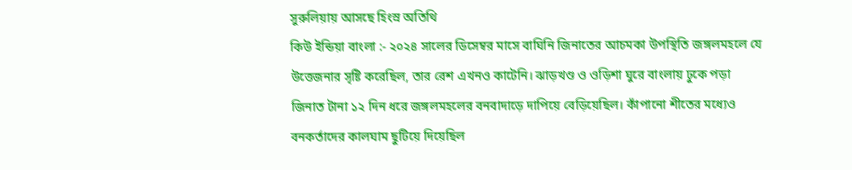সুরুলিয়ায় আসছে হিংস্র অতিথি
কিউ ইন্ডিয়া বাংলা :- ২০২৪ সালের ডিসেম্বর মাসে বাঘিনি জিনাতের আচমকা উপস্থিতি জঙ্গলমহলে যে উত্তেজনার সৃষ্টি করেছিল, তার রেশ এখনও কাটেনি। ঝাড়খণ্ড ও ওড়িশা ঘুরে বাংলায় ঢুকে পড়া জিনাত টানা ১২ দিন ধরে জঙ্গলমহলের বনবাদাড়ে দাপিয়ে বেড়িয়েছিল। কাঁপানো শীতের মধ্যেও বনকর্তাদের কালঘাম ছুটিয়ে দিয়েছিল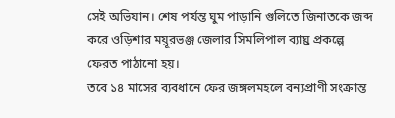সেই অভিযান। শেষ পর্যন্ত ঘুম পাড়ানি গুলিতে জিনাতকে জব্দ করে ওড়িশার ময়ূরভঞ্জ জেলার সিমলিপাল ব্যাঘ্র প্রকল্পে ফেরত পাঠানো হয়।
তবে ১৪ মাসের ব্যবধানে ফের জঙ্গলমহলে বন্যপ্রাণী সংক্রান্ত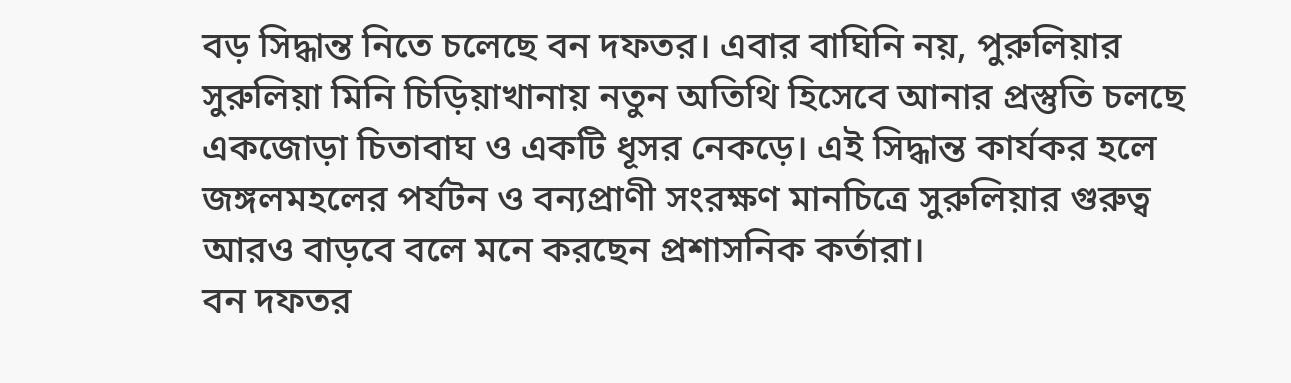বড় সিদ্ধান্ত নিতে চলেছে বন দফতর। এবার বাঘিনি নয়, পুরুলিয়ার সুরুলিয়া মিনি চিড়িয়াখানায় নতুন অতিথি হিসেবে আনার প্রস্তুতি চলছে একজোড়া চিতাবাঘ ও একটি ধূসর নেকড়ে। এই সিদ্ধান্ত কার্যকর হলে জঙ্গলমহলের পর্যটন ও বন্যপ্রাণী সংরক্ষণ মানচিত্রে সুরুলিয়ার গুরুত্ব আরও বাড়বে বলে মনে করছেন প্রশাসনিক কর্তারা।
বন দফতর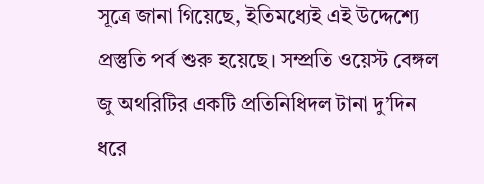সূত্রে জানা গিয়েছে, ইতিমধ্যেই এই উদ্দেশ্যে প্রস্তুতি পর্ব শুরু হয়েছে। সম্প্রতি ওয়েস্ট বেঙ্গল জু অথরিটির একটি প্রতিনিধিদল টানা দু’দিন ধরে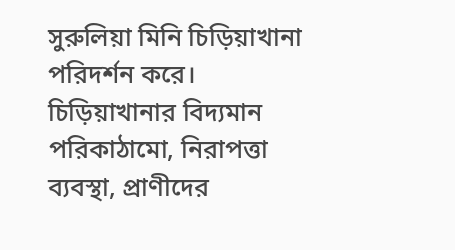সুরুলিয়া মিনি চিড়িয়াখানা পরিদর্শন করে। চিড়িয়াখানার বিদ্যমান পরিকাঠামো, নিরাপত্তা ব্যবস্থা, প্রাণীদের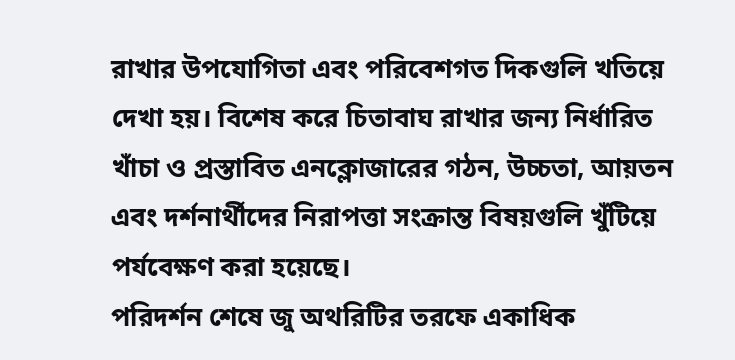রাখার উপযোগিতা এবং পরিবেশগত দিকগুলি খতিয়ে দেখা হয়। বিশেষ করে চিতাবাঘ রাখার জন্য নির্ধারিত খাঁচা ও প্রস্তাবিত এনক্লোজারের গঠন, উচ্চতা, আয়তন এবং দর্শনার্থীদের নিরাপত্তা সংক্রান্ত বিষয়গুলি খুঁটিয়ে পর্যবেক্ষণ করা হয়েছে।
পরিদর্শন শেষে জু অথরিটির তরফে একাধিক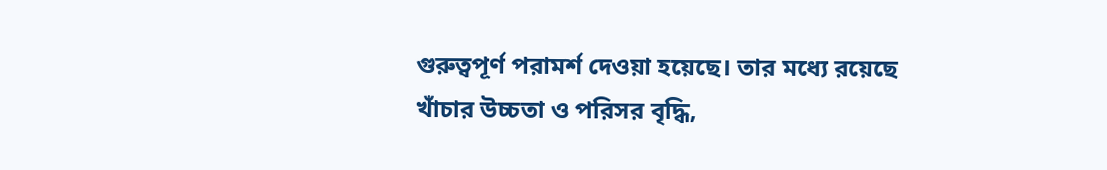গুরুত্বপূর্ণ পরামর্শ দেওয়া হয়েছে। তার মধ্যে রয়েছে খাঁচার উচ্চতা ও পরিসর বৃদ্ধি,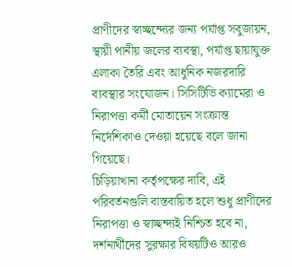প্রাণীদের স্বাচ্ছন্দ্যের জন্য পর্যাপ্ত সবুজায়ন, স্থায়ী পানীয় জলের ব্যবস্থা, পর্যাপ্ত ছায়াযুক্ত এলাকা তৈরি এবং আধুনিক নজরদারি ব্যবস্থার সংযোজন। সিসিটিভি ক্যামেরা ও নিরাপত্তা কর্মী মোতায়েন সংক্রান্ত নির্দেশিকাও দেওয়া হয়েছে বলে জানা গিয়েছে।
চিড়িয়াখানা কর্তৃপক্ষের দাবি, এই পরিবর্তনগুলি বাস্তবায়িত হলে শুধু প্রাণীদের নিরাপত্তা ও স্বাচ্ছন্দ্যই নিশ্চিত হবে না, দর্শনার্থীদের সুরক্ষার বিষয়টিও আরও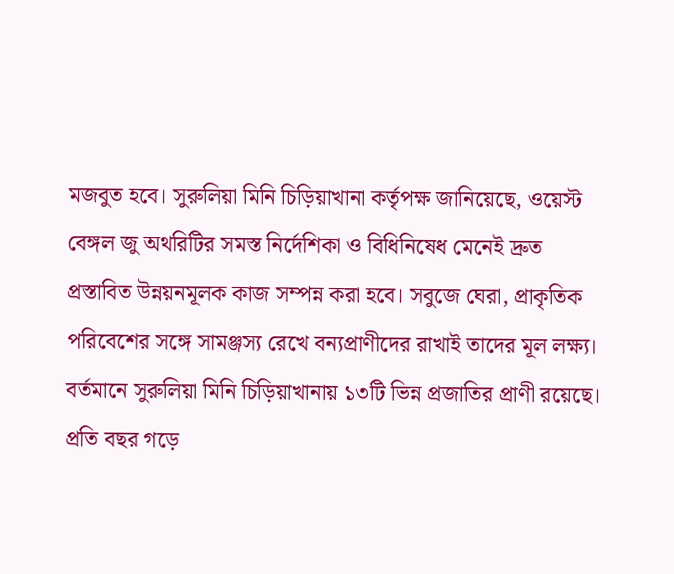মজবুত হবে। সুরুলিয়া মিনি চিড়িয়াখানা কর্তৃপক্ষ জানিয়েছে, ওয়েস্ট বেঙ্গল জু অথরিটির সমস্ত নির্দেশিকা ও বিধিনিষেধ মেনেই দ্রুত প্রস্তাবিত উন্নয়নমূলক কাজ সম্পন্ন করা হবে। সবুজে ঘেরা, প্রাকৃতিক পরিবেশের সঙ্গে সামঞ্জস্য রেখে বন্যপ্রাণীদের রাখাই তাদের মূল লক্ষ্য।
বর্তমানে সুরুলিয়া মিনি চিড়িয়াখানায় ১৩টি ভিন্ন প্রজাতির প্রাণী রয়েছে। প্রতি বছর গড়ে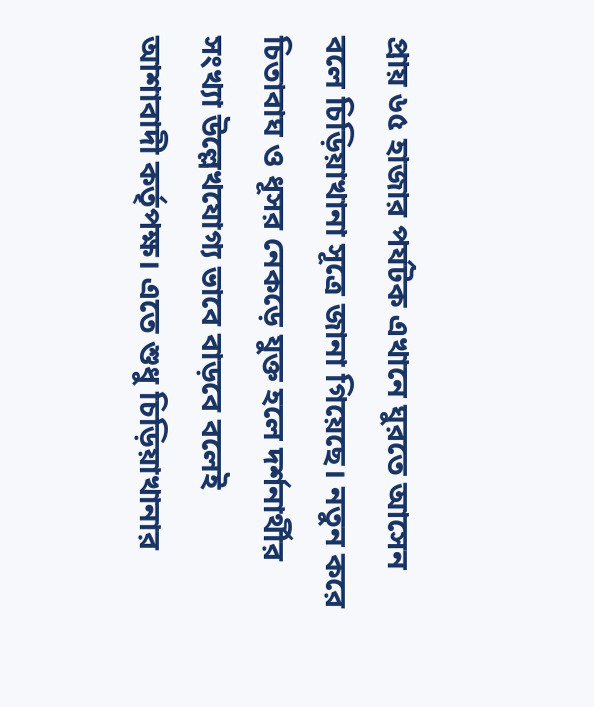প্রায় ৬৫ হাজার পর্যটক এখানে ঘুরতে আসেন বলে চিড়িয়াখানা সূত্রে জানা গিয়েছে। নতুন করে চিতাবাঘ ও ধূসর নেকড়ে যুক্ত হলে দর্শনার্থীর সংখ্যা উল্লেখযোগ্য ভাবে বাড়বে বলেই আশাবাদী কর্তৃপক্ষ। এতে শুধু চিড়িয়াখানার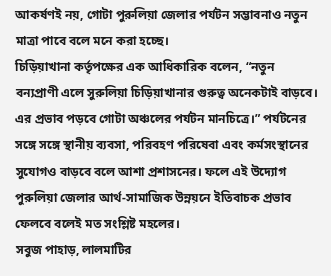আকর্ষণই নয়, গোটা পুরুলিয়া জেলার পর্যটন সম্ভাবনাও নতুন মাত্রা পাবে বলে মনে করা হচ্ছে।
চিড়িয়াখানা কর্তৃপক্ষের এক আধিকারিক বলেন, “নতুন বন্যপ্রাণী এলে সুরুলিয়া চিড়িয়াখানার গুরুত্ব অনেকটাই বাড়বে। এর প্রভাব পড়বে গোটা অঞ্চলের পর্যটন মানচিত্রে।” পর্যটনের সঙ্গে সঙ্গে স্থানীয় ব্যবসা, পরিবহণ পরিষেবা এবং কর্মসংস্থানের সুযোগও বাড়বে বলে আশা প্রশাসনের। ফলে এই উদ্যোগ পুরুলিয়া জেলার আর্থ-সামাজিক উন্নয়নে ইতিবাচক প্রভাব ফেলবে বলেই মত সংশ্লিষ্ট মহলের।
সবুজ পাহাড়, লালমাটির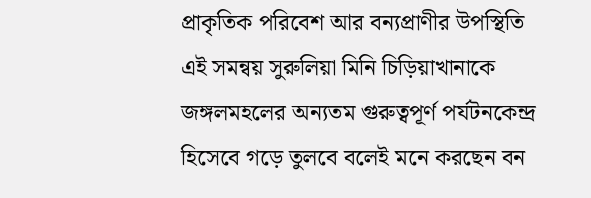প্রাকৃতিক পরিবেশ আর বন্যপ্রাণীর উপস্থিতি এই সমন্বয় সুরুলিয়া মিনি চিড়িয়াখানাকে জঙ্গলমহলের অন্যতম গুরুত্বপূর্ণ পর্যটনকেন্দ্র হিসেবে গড়ে তুলবে বলেই মনে করছেন বন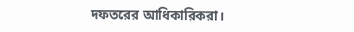দফতরের আধিকারিকরা।